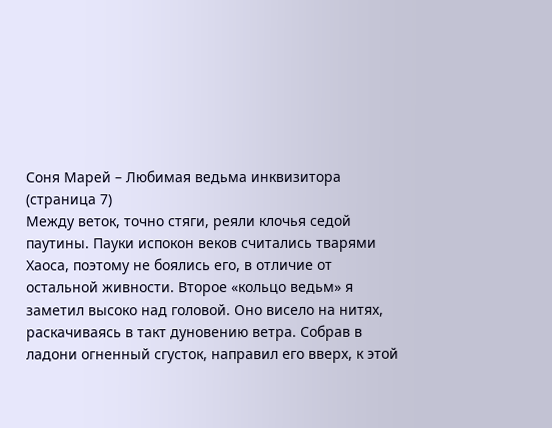Соня Марей – Любимая ведьма инквизитора (страница 7)
Между веток, точно стяги, реяли клочья седой паутины. Пауки испокон веков считались тварями Хаоса, поэтому не боялись его, в отличие от остальной живности. Второе «кольцо ведьм» я заметил высоко над головой. Оно висело на нитях, раскачиваясь в такт дуновению ветра. Собрав в ладони огненный сгусток, направил его вверх, к этой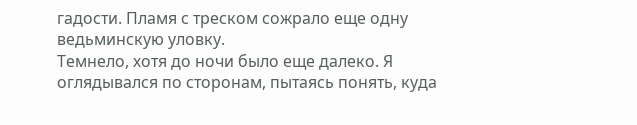гадости. Пламя с треском сожрало еще одну ведьминскую уловку.
Темнело, хотя до ночи было еще далеко. Я оглядывался по сторонам, пытаясь понять, куда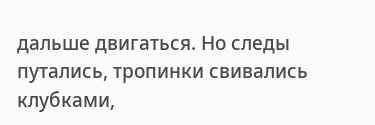дальше двигаться. Но следы путались, тропинки свивались клубками,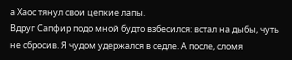а Хаос тянул свои цепкие лапы.
Вдруг Сапфир подо мной будто взбесился: встал на дыбы, чуть не сбросив. Я чудом удержался в седле. А после, сломя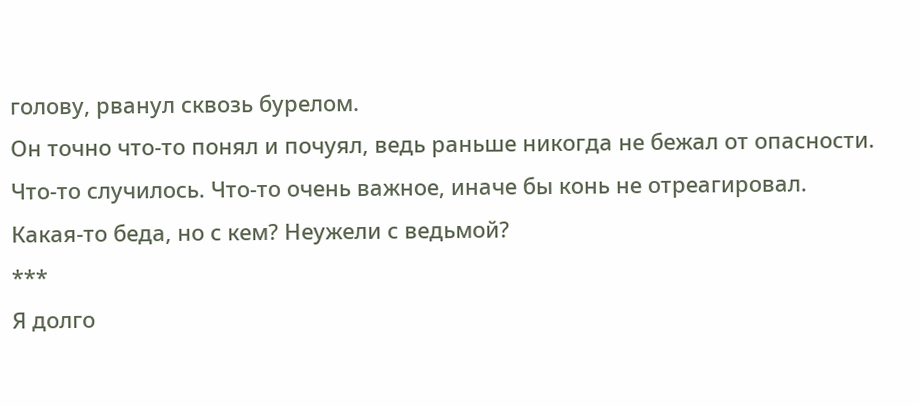голову, рванул сквозь бурелом.
Он точно что-то понял и почуял, ведь раньше никогда не бежал от опасности.
Что-то случилось. Что-то очень важное, иначе бы конь не отреагировал.
Какая-то беда, но с кем? Неужели с ведьмой?
***
Я долго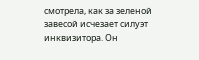смотрела, как за зеленой завесой исчезает силуэт инквизитора. Он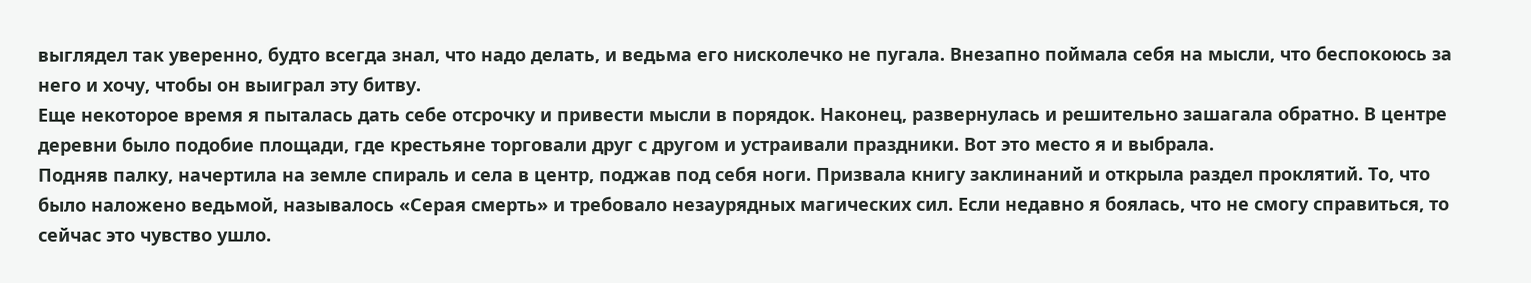выглядел так уверенно, будто всегда знал, что надо делать, и ведьма его нисколечко не пугала. Внезапно поймала себя на мысли, что беспокоюсь за него и хочу, чтобы он выиграл эту битву.
Еще некоторое время я пыталась дать себе отсрочку и привести мысли в порядок. Наконец, развернулась и решительно зашагала обратно. В центре деревни было подобие площади, где крестьяне торговали друг с другом и устраивали праздники. Вот это место я и выбрала.
Подняв палку, начертила на земле спираль и села в центр, поджав под себя ноги. Призвала книгу заклинаний и открыла раздел проклятий. То, что было наложено ведьмой, называлось «Серая смерть» и требовало незаурядных магических сил. Если недавно я боялась, что не смогу справиться, то сейчас это чувство ушло.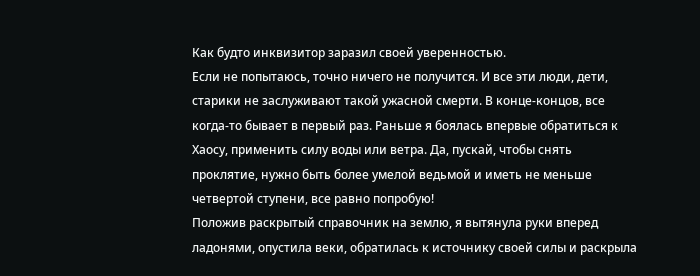Как будто инквизитор заразил своей уверенностью.
Если не попытаюсь, точно ничего не получится. И все эти люди, дети, старики не заслуживают такой ужасной смерти. В конце-концов, все когда-то бывает в первый раз. Раньше я боялась впервые обратиться к Хаосу, применить силу воды или ветра. Да, пускай, чтобы снять проклятие, нужно быть более умелой ведьмой и иметь не меньше четвертой ступени, все равно попробую!
Положив раскрытый справочник на землю, я вытянула руки вперед ладонями, опустила веки, обратилась к источнику своей силы и раскрыла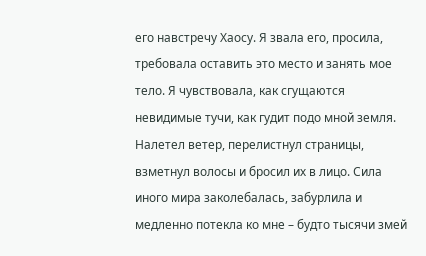его навстречу Хаосу. Я звала его, просила, требовала оставить это место и занять мое тело. Я чувствовала, как сгущаются невидимые тучи, как гудит подо мной земля.
Налетел ветер, перелистнул страницы, взметнул волосы и бросил их в лицо. Сила иного мира заколебалась, забурлила и медленно потекла ко мне – будто тысячи змей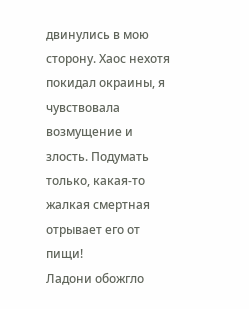двинулись в мою сторону. Хаос нехотя покидал окраины, я чувствовала возмущение и злость. Подумать только, какая-то жалкая смертная отрывает его от пищи!
Ладони обожгло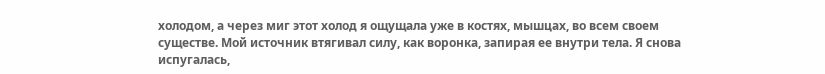холодом, а через миг этот холод я ощущала уже в костях, мышцах, во всем своем существе. Мой источник втягивал силу, как воронка, запирая ее внутри тела. Я снова испугалась,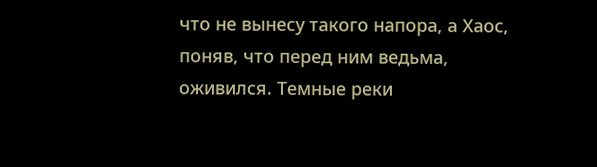что не вынесу такого напора, а Хаос, поняв, что перед ним ведьма, оживился. Темные реки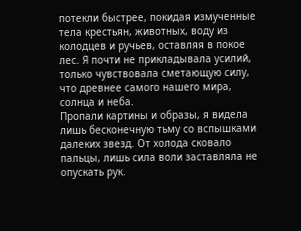потекли быстрее, покидая измученные тела крестьян, животных, воду из колодцев и ручьев, оставляя в покое лес. Я почти не прикладывала усилий, только чувствовала сметающую силу, что древнее самого нашего мира, солнца и неба.
Пропали картины и образы, я видела лишь бесконечную тьму со вспышками далеких звезд. От холода сковало пальцы, лишь сила воли заставляла не опускать рук.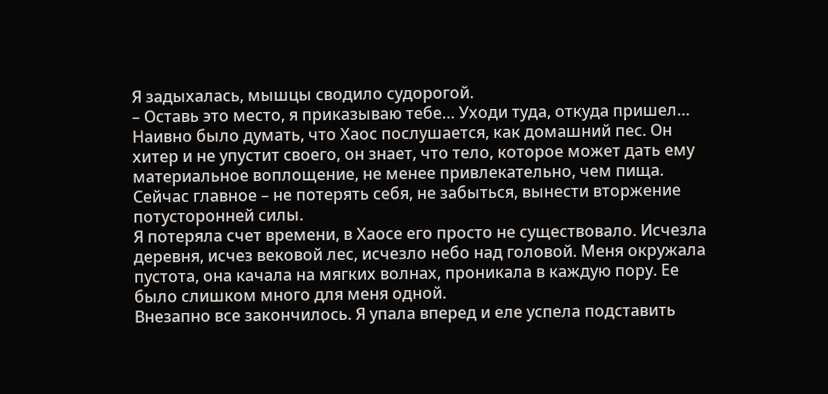Я задыхалась, мышцы сводило судорогой.
– Оставь это место, я приказываю тебе… Уходи туда, откуда пришел…
Наивно было думать, что Хаос послушается, как домашний пес. Он хитер и не упустит своего, он знает, что тело, которое может дать ему материальное воплощение, не менее привлекательно, чем пища. Сейчас главное – не потерять себя, не забыться, вынести вторжение потусторонней силы.
Я потеряла счет времени, в Хаосе его просто не существовало. Исчезла деревня, исчез вековой лес, исчезло небо над головой. Меня окружала пустота, она качала на мягких волнах, проникала в каждую пору. Ее было слишком много для меня одной.
Внезапно все закончилось. Я упала вперед и еле успела подставить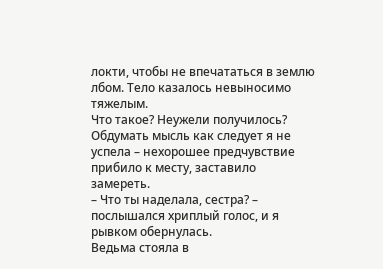локти, чтобы не впечататься в землю лбом. Тело казалось невыносимо тяжелым.
Что такое? Неужели получилось? Обдумать мысль как следует я не успела – нехорошее предчувствие прибило к месту, заставило замереть.
– Что ты наделала, сестра? – послышался хриплый голос, и я рывком обернулась.
Ведьма стояла в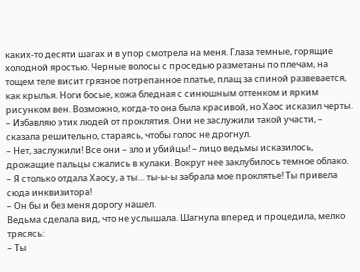каких-то десяти шагах и в упор смотрела на меня. Глаза темные, горящие холодной яростью. Черные волосы с проседью разметаны по плечам, на тощем теле висит грязное потрепанное платье, плащ за спиной развевается, как крылья. Ноги босые, кожа бледная с синюшным оттенком и ярким рисунком вен. Возможно, когда-то она была красивой, но Хаос исказил черты.
– Избавляю этих людей от проклятия. Они не заслужили такой участи, – сказала решительно, стараясь, чтобы голос не дрогнул.
– Нет, заслужили! Все они – зло и убийцы! – лицо ведьмы исказилось, дрожащие пальцы сжались в кулаки. Вокруг нее заклубилось темное облако. – Я столько отдала Хаосу, а ты… ты-ы-ы забрала мое проклятье! Ты привела сюда инквизитора!
– Он бы и без меня дорогу нашел.
Ведьма сделала вид, что не услышала. Шагнула вперед и процедила, мелко трясясь:
– Ты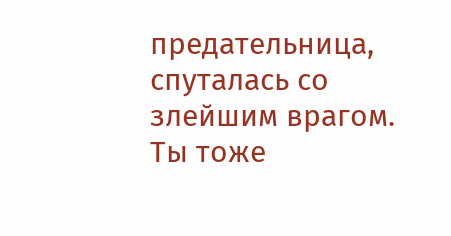предательница, спуталась со злейшим врагом. Ты тоже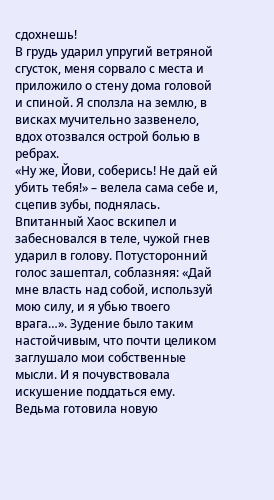сдохнешь!
В грудь ударил упругий ветряной сгусток, меня сорвало с места и приложило о стену дома головой и спиной. Я сползла на землю, в висках мучительно зазвенело, вдох отозвался острой болью в ребрах.
«Ну же, Йови, соберись! Не дай ей убить тебя!» – велела сама себе и, сцепив зубы, поднялась.
Впитанный Хаос вскипел и забесновался в теле, чужой гнев ударил в голову. Потусторонний голос зашептал, соблазняя: «Дай мне власть над собой, используй мою силу, и я убью твоего врага…». Зудение было таким настойчивым, что почти целиком заглушало мои собственные мысли. И я почувствовала искушение поддаться ему.
Ведьма готовила новую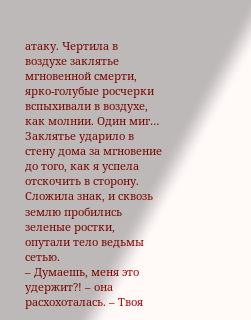атаку. Чертила в воздухе заклятье мгновенной смерти, ярко-голубые росчерки вспыхивали в воздухе, как молнии. Один миг…
Заклятье ударило в стену дома за мгновение до того, как я успела отскочить в сторону. Сложила знак, и сквозь землю пробились зеленые ростки, опутали тело ведьмы сетью.
– Думаешь, меня это удержит?! – она расхохоталась. – Твоя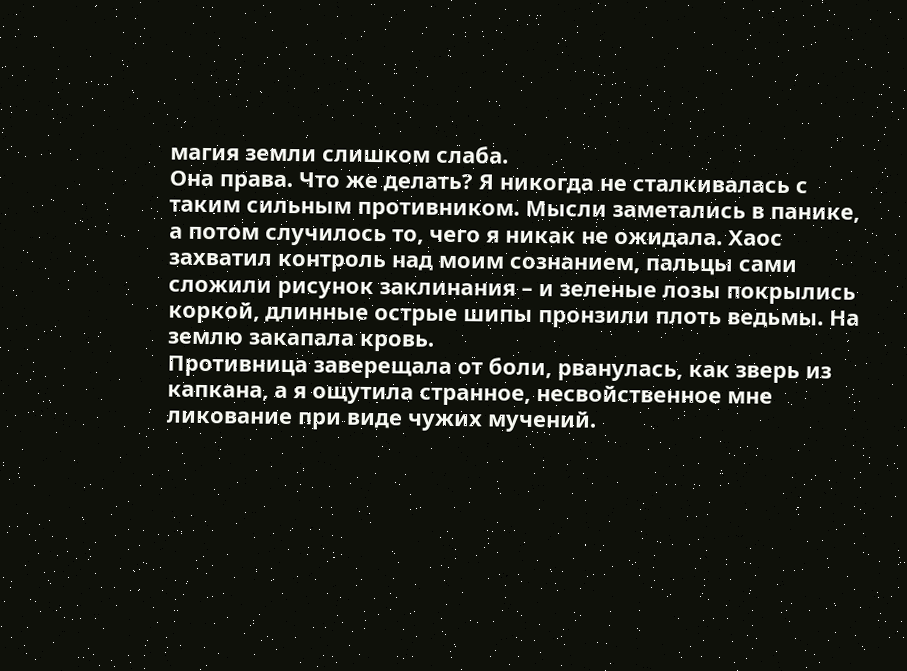магия земли слишком слаба.
Она права. Что же делать? Я никогда не сталкивалась с таким сильным противником. Мысли заметались в панике, а потом случилось то, чего я никак не ожидала. Хаос захватил контроль над моим сознанием, пальцы сами сложили рисунок заклинания – и зеленые лозы покрылись коркой, длинные острые шипы пронзили плоть ведьмы. На землю закапала кровь.
Противница заверещала от боли, рванулась, как зверь из капкана, а я ощутила странное, несвойственное мне ликование при виде чужих мучений.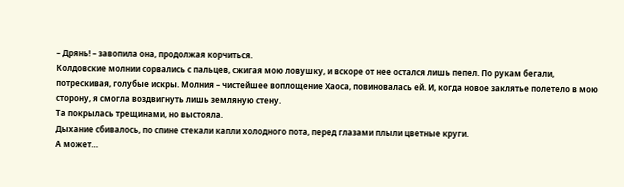– Дрянь! – завопила она, продолжая корчиться.
Колдовские молнии сорвались с пальцев, сжигая мою ловушку, и вскоре от нее остался лишь пепел. По рукам бегали, потрескивая, голубые искры. Молния – чистейшее воплощение Хаоса, повиновалась ей. И, когда новое заклятье полетело в мою сторону, я смогла воздвигнуть лишь земляную стену.
Та покрылась трещинами, но выстояла.
Дыхание сбивалось, по спине стекали капли холодного пота, перед глазами плыли цветные круги.
А может…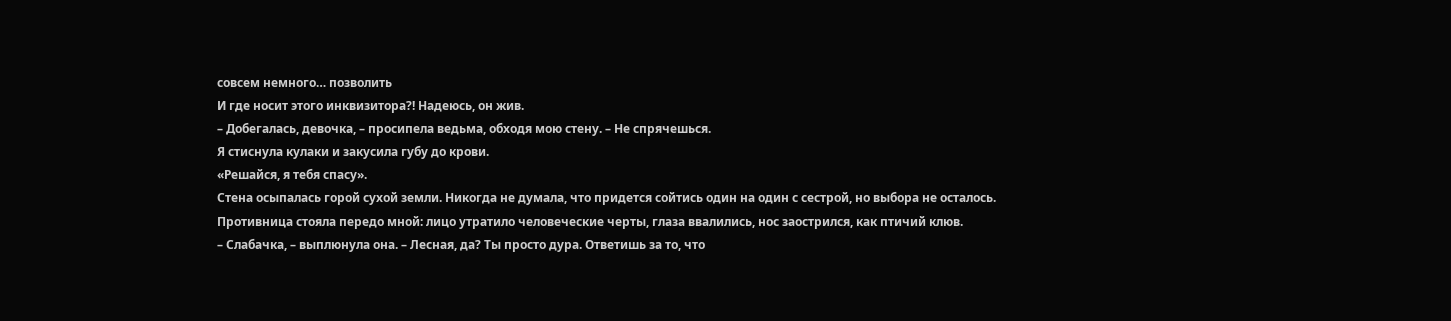совсем немного… позволить
И где носит этого инквизитора?! Надеюсь, он жив.
– Добегалась, девочка, – просипела ведьма, обходя мою стену. – Не спрячешься.
Я стиснула кулаки и закусила губу до крови.
«Решайся, я тебя спасу».
Стена осыпалась горой сухой земли. Никогда не думала, что придется сойтись один на один с сестрой, но выбора не осталось. Противница стояла передо мной: лицо утратило человеческие черты, глаза ввалились, нос заострился, как птичий клюв.
– Слабачка, – выплюнула она. – Лесная, да? Ты просто дура. Ответишь за то, что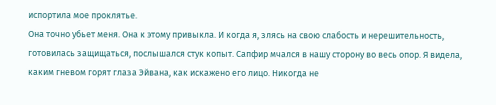испортила мое проклятье.
Она точно убьет меня. Она к этому привыкла. И когда я, злясь на свою слабость и нерешительность, готовилась защищаться, послышался стук копыт. Сапфир мчался в нашу сторону во весь опор. Я видела, каким гневом горят глаза Эйвана, как искажено его лицо. Никогда не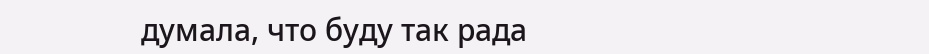думала, что буду так рада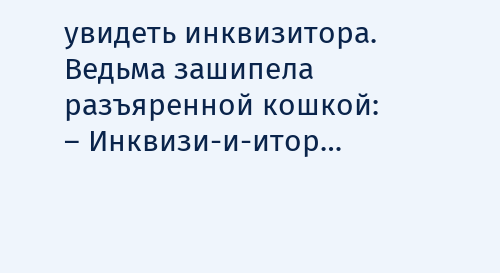увидеть инквизитора.
Ведьма зашипела разъяренной кошкой:
– Инквизи-и-итор…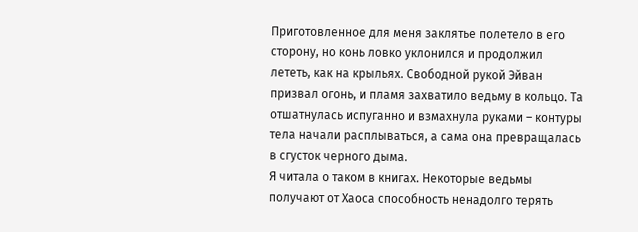Приготовленное для меня заклятье полетело в его сторону, но конь ловко уклонился и продолжил лететь, как на крыльях. Свободной рукой Эйван призвал огонь, и пламя захватило ведьму в кольцо. Та отшатнулась испуганно и взмахнула руками – контуры тела начали расплываться, а сама она превращалась в сгусток черного дыма.
Я читала о таком в книгах. Некоторые ведьмы получают от Хаоса способность ненадолго терять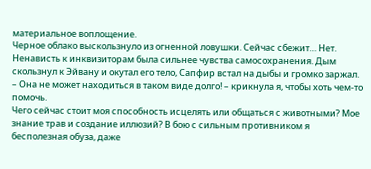материальное воплощение.
Черное облако выскользнуло из огненной ловушки. Сейчас сбежит… Нет. Ненависть к инквизиторам была сильнее чувства самосохранения. Дым скользнул к Эйвану и окутал его тело, Сапфир встал на дыбы и громко заржал.
– Она не может находиться в таком виде долго! – крикнула я, чтобы хоть чем-то помочь.
Чего сейчас стоит моя способность исцелять или общаться с животными? Мое знание трав и создание иллюзий? В бою с сильным противником я бесполезная обуза, даже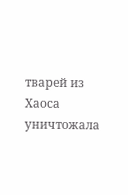тварей из Хаоса уничтожала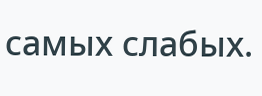самых слабых.